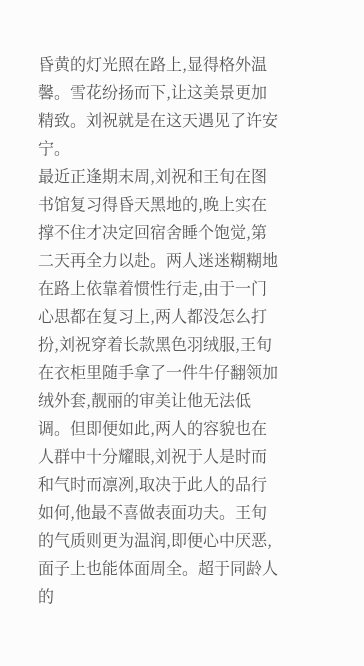昏黄的灯光照在路上,显得格外温馨。雪花纷扬而下,让这美景更加精致。刘祝就是在这天遇见了许安宁。
最近正逢期末周,刘祝和王旬在图书馆复习得昏天黑地的,晚上实在撑不住才决定回宿舍睡个饱觉,第二天再全力以赴。两人迷迷糊糊地在路上依靠着惯性行走,由于一门心思都在复习上,两人都没怎么打扮,刘祝穿着长款黑色羽绒服,王旬在衣柜里随手拿了一件牛仔翻领加绒外套,靓丽的审美让他无法低调。但即便如此,两人的容貌也在人群中十分耀眼,刘祝于人是时而和气时而凛冽,取决于此人的品行如何,他最不喜做表面功夫。王旬的气质则更为温润,即便心中厌恶,面子上也能体面周全。超于同龄人的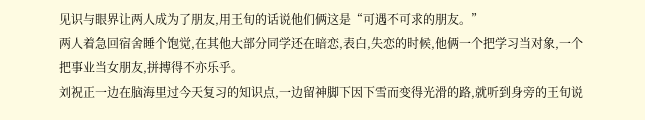见识与眼界让两人成为了朋友,用王旬的话说他们俩这是“可遇不可求的朋友。”
两人着急回宿舍睡个饱觉,在其他大部分同学还在暗恋,表白,失恋的时候,他俩一个把学习当对象,一个把事业当女朋友,拼搏得不亦乐乎。
刘祝正一边在脑海里过今天复习的知识点,一边留神脚下因下雪而变得光滑的路,就听到身旁的王旬说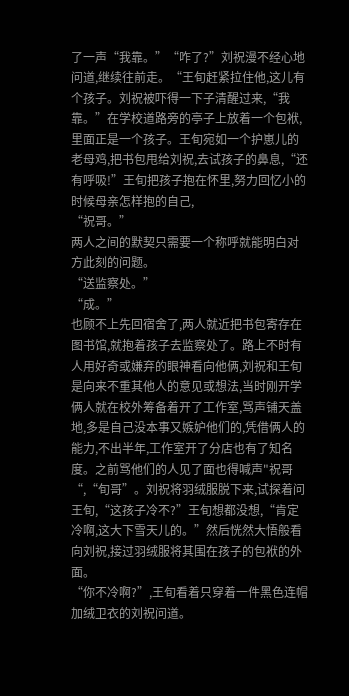了一声“我靠。”“咋了?”刘祝漫不经心地问道,继续往前走。“王旬赶紧拉住他,这儿有个孩子。刘祝被吓得一下子清醒过来,“我靠。”在学校道路旁的亭子上放着一个包袱,里面正是一个孩子。王旬宛如一个护崽儿的老母鸡,把书包甩给刘祝,去试孩子的鼻息,“还有呼吸!”王旬把孩子抱在怀里,努力回忆小的时候母亲怎样抱的自己,
“祝哥。”
两人之间的默契只需要一个称呼就能明白对方此刻的问题。
“送监察处。”
“成。”
也顾不上先回宿舍了,两人就近把书包寄存在图书馆,就抱着孩子去监察处了。路上不时有人用好奇或嫌弃的眼神看向他俩,刘祝和王旬是向来不重其他人的意见或想法,当时刚开学俩人就在校外筹备着开了工作室,骂声铺天盖地,多是自己没本事又嫉妒他们的,凭借俩人的能力,不出半年,工作室开了分店也有了知名度。之前骂他们的人见了面也得喊声"祝哥“,“旬哥”。刘祝将羽绒服脱下来,试探着问王旬,“这孩子冷不?”王旬想都没想,“肯定冷啊,这大下雪天儿的。”然后恍然大悟般看向刘祝,接过羽绒服将其围在孩子的包袱的外面。
“你不冷啊?”,王旬看着只穿着一件黑色连帽加绒卫衣的刘祝问道。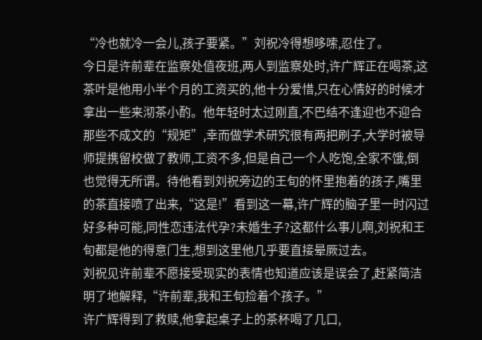“冷也就冷一会儿,孩子要紧。”刘祝冷得想哆嗦,忍住了。
今日是许前辈在监察处值夜班,两人到监察处时,许广辉正在喝茶,这茶叶是他用小半个月的工资买的,他十分爱惜,只在心情好的时候才拿出一些来沏茶小酌。他年轻时太过刚直,不巴结不逢迎也不迎合那些不成文的“规矩”,幸而做学术研究很有两把刷子,大学时被导师提携留校做了教师,工资不多,但是自己一个人吃饱,全家不饿,倒也觉得无所谓。待他看到刘祝旁边的王旬的怀里抱着的孩子,嘴里的茶直接喷了出来,“这是!”看到这一幕,许广辉的脑子里一时闪过好多种可能,同性恋违法代孕?未婚生子?这都什么事儿啊,刘祝和王旬都是他的得意门生,想到这里他几乎要直接晕厥过去。
刘祝见许前辈不愿接受现实的表情也知道应该是误会了,赶紧简洁明了地解释,“许前辈,我和王旬捡着个孩子。”
许广辉得到了救赎,他拿起桌子上的茶杯喝了几口,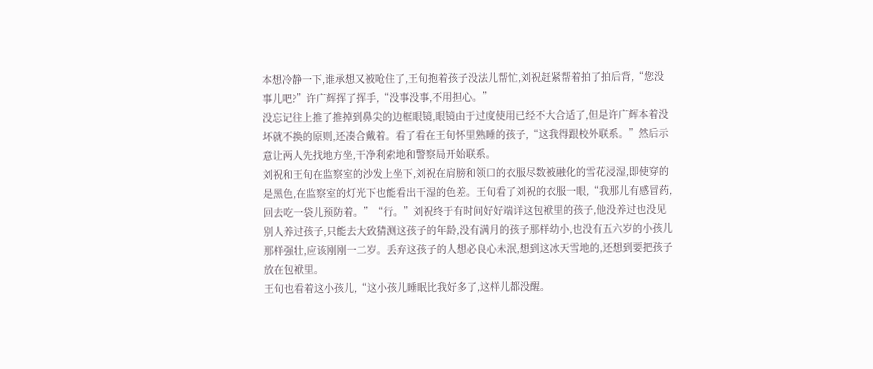本想冷静一下,谁承想又被呛住了,王旬抱着孩子没法儿帮忙,刘祝赶紧帮着拍了拍后背,“您没事儿吧?”许广辉挥了挥手,“没事没事,不用担心。”
没忘记往上推了推掉到鼻尖的边框眼镜,眼镜由于过度使用已经不大合适了,但是许广辉本着没坏就不换的原则,还凑合戴着。看了看在王旬怀里熟睡的孩子,“这我得跟校外联系。”然后示意让两人先找地方坐,干净利索地和警察局开始联系。
刘祝和王旬在监察室的沙发上坐下,刘祝在肩膀和领口的衣服尽数被融化的雪花浸湿,即使穿的是黑色,在监察室的灯光下也能看出干湿的色差。王旬看了刘祝的衣服一眼,“我那儿有感冒药,回去吃一袋儿预防着。”“行。”刘祝终于有时间好好端详这包袱里的孩子,他没养过也没见别人养过孩子,只能去大致猜测这孩子的年龄,没有满月的孩子那样幼小,也没有五六岁的小孩儿那样强壮,应该刚刚一二岁。丢弃这孩子的人想必良心未泯,想到这冰天雪地的,还想到要把孩子放在包袱里。
王旬也看着这小孩儿,“这小孩儿睡眠比我好多了,这样儿都没醒。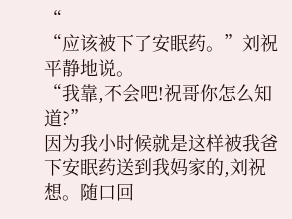“
“应该被下了安眠药。”刘祝平静地说。
“我靠,不会吧!祝哥你怎么知道?”
因为我小时候就是这样被我爸下安眠药送到我妈家的,刘祝想。随口回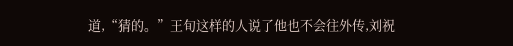道,“猜的。”王旬这样的人说了他也不会往外传,刘祝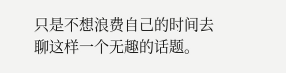只是不想浪费自己的时间去聊这样一个无趣的话题。